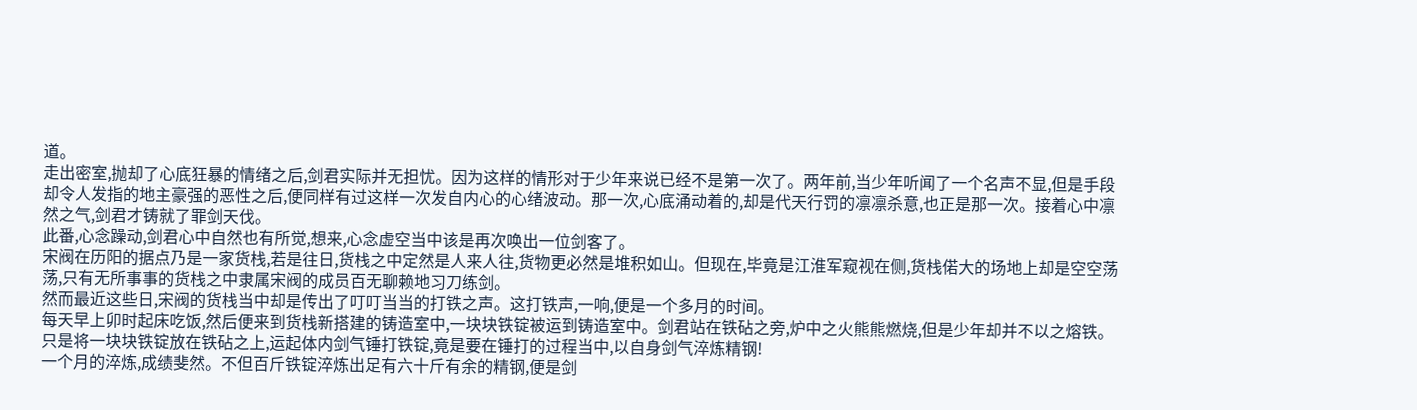道。
走出密室,抛却了心底狂暴的情绪之后,剑君实际并无担忧。因为这样的情形对于少年来说已经不是第一次了。两年前,当少年听闻了一个名声不显,但是手段却令人发指的地主豪强的恶性之后,便同样有过这样一次发自内心的心绪波动。那一次,心底涌动着的,却是代天行罚的凛凛杀意,也正是那一次。接着心中凛然之气,剑君才铸就了罪剑天伐。
此番,心念躁动,剑君心中自然也有所觉,想来,心念虚空当中该是再次唤出一位剑客了。
宋阀在历阳的据点乃是一家货栈,若是往日,货栈之中定然是人来人往,货物更必然是堆积如山。但现在,毕竟是江淮军窥视在侧,货栈偌大的场地上却是空空荡荡,只有无所事事的货栈之中隶属宋阀的成员百无聊赖地习刀练剑。
然而最近这些日,宋阀的货栈当中却是传出了叮叮当当的打铁之声。这打铁声,一响,便是一个多月的时间。
每天早上卯时起床吃饭,然后便来到货栈新搭建的铸造室中,一块块铁锭被运到铸造室中。剑君站在铁砧之旁,炉中之火熊熊燃烧,但是少年却并不以之熔铁。只是将一块块铁锭放在铁砧之上,运起体内剑气锤打铁锭,竟是要在锤打的过程当中,以自身剑气淬炼精钢!
一个月的淬炼,成绩斐然。不但百斤铁锭淬炼出足有六十斤有余的精钢,便是剑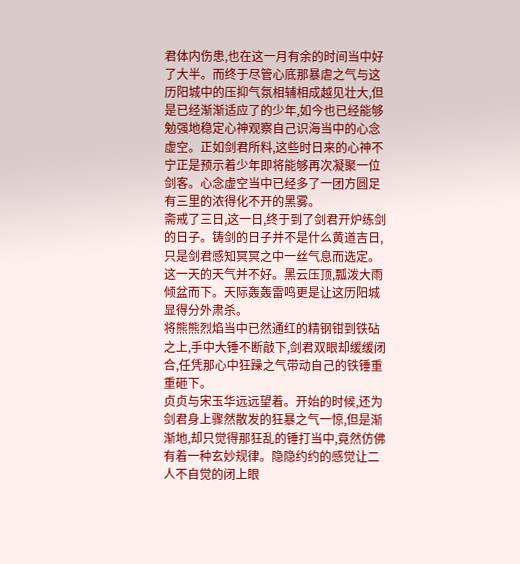君体内伤患,也在这一月有余的时间当中好了大半。而终于尽管心底那暴虐之气与这历阳城中的压抑气氛相辅相成越见壮大,但是已经渐渐适应了的少年,如今也已经能够勉强地稳定心神观察自己识海当中的心念虚空。正如剑君所料,这些时日来的心神不宁正是预示着少年即将能够再次凝聚一位剑客。心念虚空当中已经多了一团方圆足有三里的浓得化不开的黑雾。
斋戒了三日,这一日,终于到了剑君开炉练剑的日子。铸剑的日子并不是什么黄道吉日,只是剑君感知冥冥之中一丝气息而选定。这一天的天气并不好。黑云压顶,瓢泼大雨倾盆而下。天际轰轰雷鸣更是让这历阳城显得分外肃杀。
将熊熊烈焰当中已然通红的精钢钳到铁砧之上,手中大锤不断敲下,剑君双眼却缓缓闭合,任凭那心中狂躁之气带动自己的铁锤重重砸下。
贞贞与宋玉华远远望着。开始的时候,还为剑君身上骤然散发的狂暴之气一惊,但是渐渐地,却只觉得那狂乱的锤打当中,竟然仿佛有着一种玄妙规律。隐隐约约的感觉让二人不自觉的闭上眼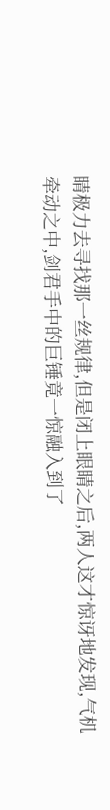睛极力去寻找那一丝规律,但是闭上眼睛之后,两人这才惊讶地发现,气机牵动之中,剑君手中的巨锤竟一惊融入到了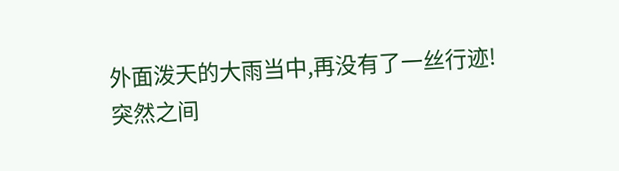外面泼天的大雨当中,再没有了一丝行迹!
突然之间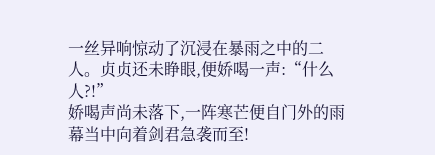一丝异响惊动了沉浸在暴雨之中的二人。贞贞还未睁眼,便娇喝一声:“什么人?!”
娇喝声尚未落下,一阵寒芒便自门外的雨幕当中向着剑君急袭而至!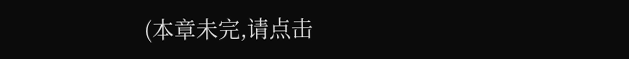(本章未完,请点击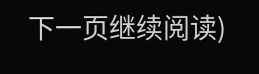下一页继续阅读)